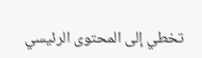تخطي إلى المحتوى الرئيسي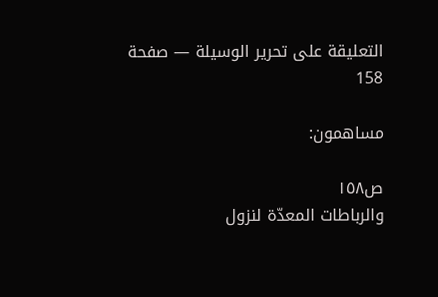التعليقة على تحرير الوسيلة — صفحة 158

مساهمون:

ص١٥٨
والرباطات المعدّة لنزول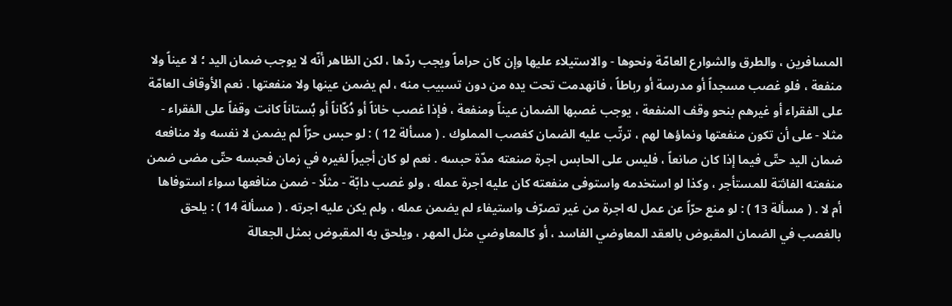المسافرين ، والطرق والشوارع العامّة ونحوها - والاستيلاء عليها وإن كان حراماً ويجب ردّها ، لكن الظاهر أنّه لا يوجب ضمان اليد ؛ لا عيناً ولا منفعة ، فلو غصب مسجداً أو مدرسة أو رباطاً ، فانهدمت تحت يده من دون تسبيب منه ، لم يضمن عينها ولا منفعتها . نعم الأوقاف العامّة على الفقراء أو غيرهم بنحو وقف المنفعة ، يوجب غصبها الضمان عيناً ومنفعة ، فإذا غصب خاناً أو دُكّاناً أو بُستاناً كانت وقفاً على الفقراء - مثلا - على أن تكون منفعتها ونماؤها لهم ، ترتّب عليه الضمان كغصب المملوك . ( مسألة 12 ) : لو حبس حرّاً لم يضمن لا نفسه ولا منافعه ضمان اليد حتّى فيما إذا كان صانعاً ، فليس على الحابس اجرة صنعته مدّة حبسه . نعم لو كان أجيراً لغيره في زمان فحبسه حتّى مضى ضمن منفعته الفائتة للمستأجر ، وكذا لو استخدمه واستوفى منفعته كان عليه اجرة عمله ، ولو غصب دابّة - مثلًا - ضمن منافعها سواء استوفاها أم لا . ( مسألة 13 ) : لو منع حرّاً عن عمل له اجرة من غير تصرّف واستيفاء لم يضمن عمله ، ولم يكن عليه اجرته . ( مسألة 14 ) : يلحق بالغصب في الضمان المقبوض بالعقد المعاوضي الفاسد ، أو كالمعاوضي مثل المهر ، ويلحق به المقبوض بمثل الجعالة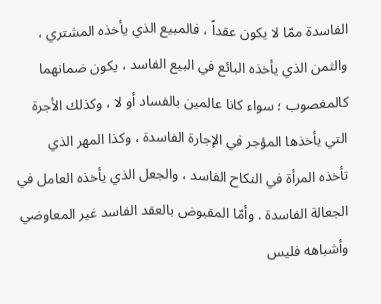الفاسدة ممّا لا يكون عقداً ، فالمبيع الذي يأخذه المشتري ، والثمن الذي يأخذه البائع في البيع الفاسد ، يكون ضمانهما كالمغصوب ؛ سواء كانا عالمين بالفساد أو لا ، وكذلك الأجرة التي يأخذها المؤجر في الإجارة الفاسدة ، وكذا المهر الذي تأخذه المرأة في النكاح الفاسد ، والجعل الذي يأخذه العامل في الجعالة الفاسدة . وأمّا المقبوض بالعقد الفاسد غير المعاوضي وأشباهه فليس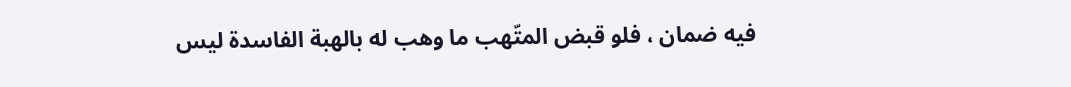فيه ضمان ، فلو قبض المتّهب ما وهب له بالهبة الفاسدة ليس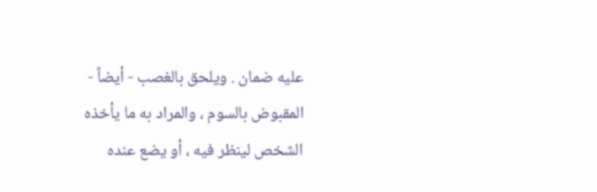عليه ضمان . ويلحق بالغصب - أيضاً - المقبوض بالسوم ، والمراد به ما يأخذه الشخص لينظر فيه ، أو يضع عنده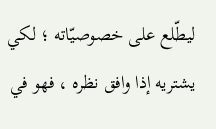ليطّلع على خصوصيّاته ؛ لكي يشتريه إذا وافق نظره ، فهو في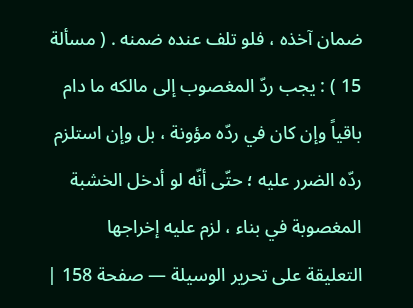ضمان آخذه ، فلو تلف عنده ضمنه . ( مسألة 15 ) : يجب ردّ المغصوب إلى مالكه ما دام باقياً وإن كان في ردّه مؤونة ، بل وإن استلزم ردّه الضرر عليه ؛ حتّى أنّه لو أدخل الخشبة المغصوبة في بناء ، لزم عليه إخراجها
التعليقة على تحرير الوسيلة — صفحة 158 |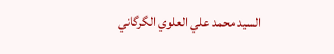السيد محمد علي العلوي الگرگاني